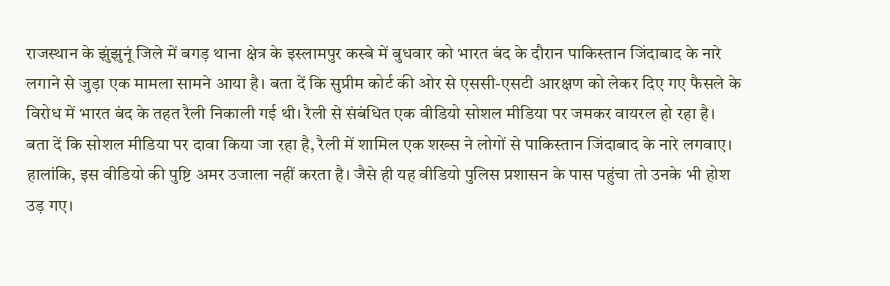राजस्थान के झुंझुनूं जिले में बगड़ थाना क्षेत्र के इस्लामपुर कस्बे में बुधवार को भारत बंद के दौरान पाकिस्तान जिंदाबाद के नारे लगाने से जुड़ा एक मामला सामने आया है। बता दें कि सुप्रीम कोर्ट की ओर से एससी-एसटी आरक्षण को लेकर दिए गए फैसले के विरोध में भारत बंद के तहत रैली निकाली गई थी। रैली से संबंधित एक वीडियो सोशल मीडिया पर जमकर वायरल हो रहा है।
बता दें कि सोशल मीडिया पर दावा किया जा रहा है, रैली में शामिल एक शख्स ने लोगों से पाकिस्तान जिंदाबाद के नारे लगवाए। हालांकि, इस वीडियो की पुष्टि अमर उजाला नहीं करता है। जैसे ही यह वीडियो पुलिस प्रशासन के पास पहुंचा तो उनके भी होश उड़ गए।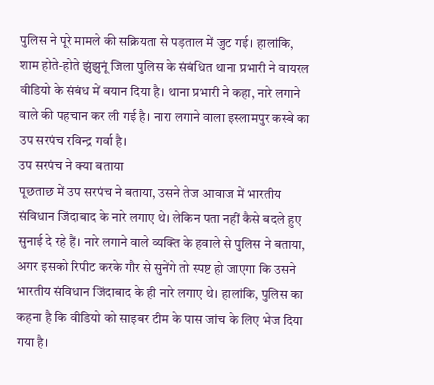पुलिस ने पूरे मामले की सक्रियता से पड़ताल में जुट गई। हालांकि, शाम होते-होते झुंझुनूं जिला पुलिस के संबंधित थाना प्रभारी ने वायरल वीडियो के संबंध में बयान दिया है। थाना प्रभारी ने कहा, नारे लगाने वाले की पहचान कर ली गई है। नारा लगाने वाला इस्लामपुर कस्बे का उप सरपंच रविन्द्र गर्वा है।
उप सरपंच ने क्या बताया
पूछताछ में उप सरपंच ने बताया, उसने तेज आवाज में भारतीय संविधान जिंदाबाद के नारे लगाए थे। लेकिन पता नहीं कैसे बदले हुए सुनाई दे रहे हैं। नारे लगाने वाले व्यक्ति के हवाले से पुलिस ने बताया, अगर इसको रिपीट करके गौर से सुनेंगे तो स्पष्ट हो जाएगा कि उसने भारतीय संविधान जिंदाबाद के ही नारे लगाए थे। हालांकि, पुलिस का कहना है कि वीडियो को साइबर टीम के पास जांच के लिए भेज दिया गया है।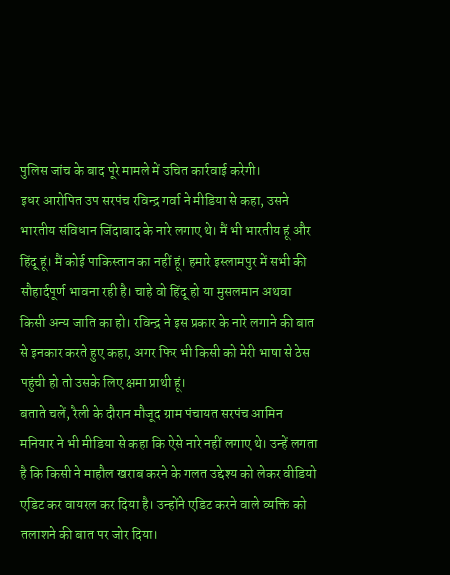पुलिस जांच के बाद पूरे मामले में उचित कार्रवाई करेगी।
इधर आरोपित उप सरपंच रविन्द्र गर्वा ने मीडिया से कहा, उसने भारतीय संविधान जिंदाबाद के नारे लगाए थे। मैं भी भारतीय हूं और हिंदू हूं। मैं कोई पाकिस्तान का नहीं हूं। हमारे इस्लामपुर में सभी की सौहार्दपूर्ण भावना रही है। चाहे वो हिंदू हो या मुसलमान अथवा किसी अन्य जाति का हो। रविन्द्र ने इस प्रकार के नारे लगाने की बात से इनकार करते हुए कहा, अगर फिर भी किसी को मेरी भाषा से ठेस पहुंची हो तो उसके लिए क्षमा प्राथी हूं।
बताते चलें, रैली के दौरान मौजूद ग्राम पंचायत सरपंच आमिन मनियार ने भी मीडिया से कहा कि ऐसे नारे नहीं लगाए थे। उन्हें लगता है कि किसी ने माहौल खराब करने के गलत उद्देश्य को लेकर वीडियो एडिट कर वायरल कर दिया है। उन्होंने एडिट करने वाले व्यक्ति को तलाशने की बात पर जोर दिया।